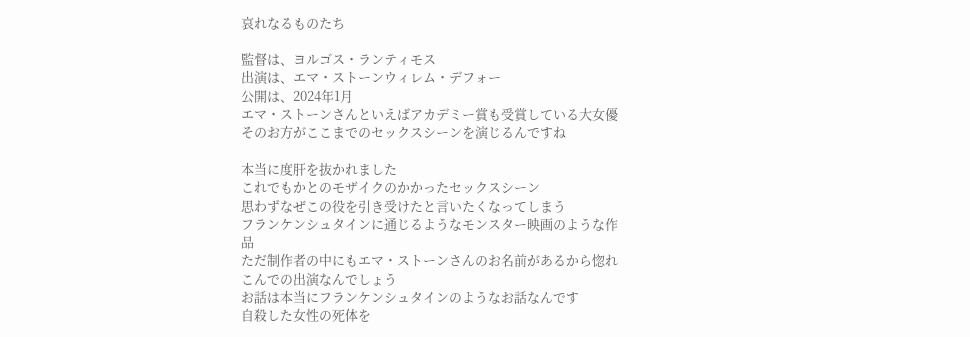哀れなるものたち

監督は、ヨルゴス・ランティモス
出演は、エマ・ストーンウィレム・デフォー
公開は、2024年1月
エマ・ストーンさんといえばアカデミー賞も受賞している大女優
そのお方がここまでのセックスシーンを演じるんですね

本当に度肝を抜かれました
これでもかとのモザイクのかかったセックスシーン
思わずなぜこの役を引き受けたと言いたくなってしまう
フランケンシュタインに通じるようなモンスター映画のような作品
ただ制作者の中にもエマ・ストーンさんのお名前があるから惚れこんでの出演なんでしょう
お話は本当にフランケンシュタインのようなお話なんです
自殺した女性の死体を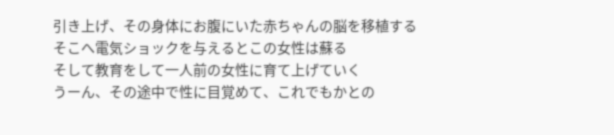引き上げ、その身体にお腹にいた赤ちゃんの脳を移植する
そこへ電気ショックを与えるとこの女性は蘇る
そして教育をして一人前の女性に育て上げていく
うーん、その途中で性に目覚めて、これでもかとの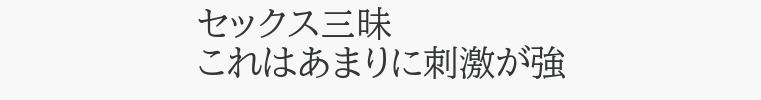セックス三昧
これはあまりに刺激が強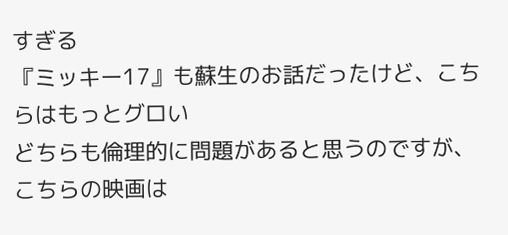すぎる
『ミッキー17』も蘇生のお話だったけど、こちらはもっとグロい
どちらも倫理的に問題があると思うのですが、こちらの映画は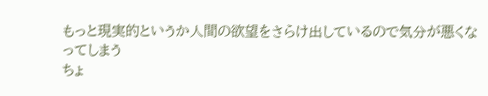もっと現実的というか人間の欲望をさらけ出しているので気分が悪くなってしまう
ちょ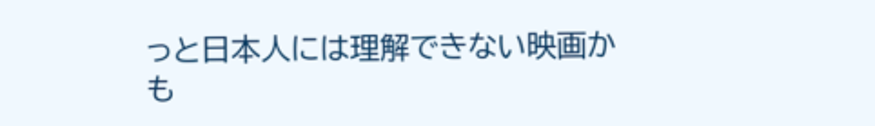っと日本人には理解できない映画かも